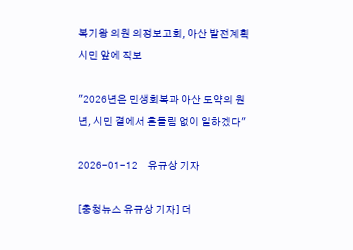복기왕 의원 의정보고회, 아산 발전계획 시민 앞에 직보

"2026년은 민생회복과 아산 도약의 원년, 시민 곁에서 흔들림 없이 일하겠다"

2026-01-12     유규상 기자

[충청뉴스 유규상 기자] 더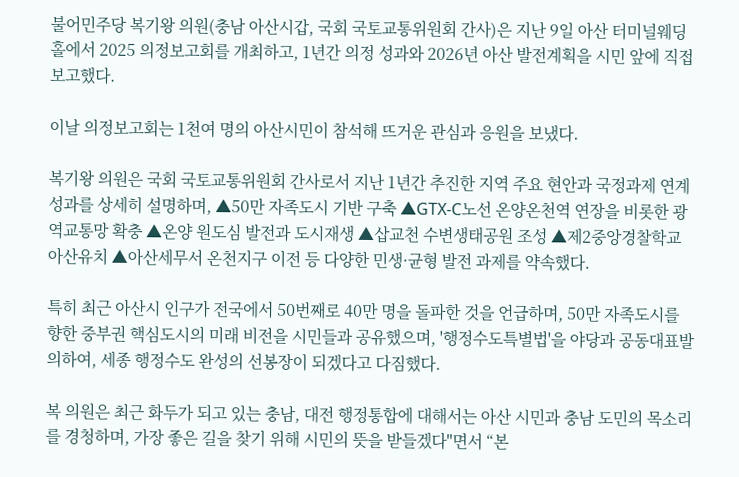불어민주당 복기왕 의원(충남 아산시갑, 국회 국토교통위원회 간사)은 지난 9일 아산 터미널웨딩홀에서 2025 의정보고회를 개최하고, 1년간 의정 성과와 2026년 아산 발전계획을 시민 앞에 직접 보고했다.

이날 의정보고회는 1천여 명의 아산시민이 참석해 뜨거운 관심과 응원을 보냈다.

복기왕 의원은 국회 국토교통위원회 간사로서 지난 1년간 추진한 지역 주요 현안과 국정과제 연계 성과를 상세히 설명하며, ▲50만 자족도시 기반 구축 ▲GTX-C노선 온양온천역 연장을 비롯한 광역교통망 확충 ▲온양 원도심 발전과 도시재생 ▲삽교천 수변생태공원 조성 ▲제2중앙경찰학교 아산유치 ▲아산세무서 온천지구 이전 등 다양한 민생·균형 발전 과제를 약속했다.

특히 최근 아산시 인구가 전국에서 50번째로 40만 명을 돌파한 것을 언급하며, 50만 자족도시를 향한 중부권 핵심도시의 미래 비전을 시민들과 공유했으며, '행정수도특별법'을 야당과 공동대표발의하여, 세종 행정수도 완성의 선봉장이 되겠다고 다짐했다.

복 의원은 최근 화두가 되고 있는 충남, 대전 행정통합에 대해서는 아산 시민과 충남 도민의 목소리를 경청하며, 가장 좋은 길을 찾기 위해 시민의 뜻을 받들겠다"면서 “본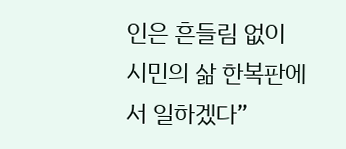인은 흔들림 없이 시민의 삶 한복판에서 일하겠다”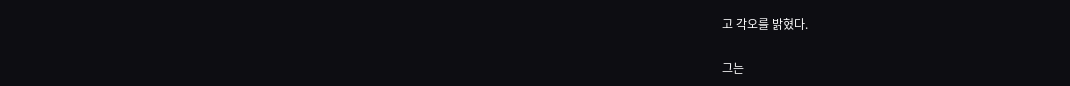고 각오를 밝혔다.

그는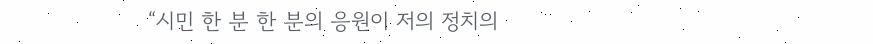“시민 한 분 한 분의 응원이 저의 정치의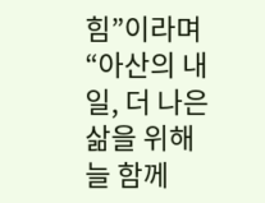힘”이라며 “아산의 내일, 더 나은 삶을 위해 늘 함께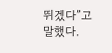뛰겠다”고 말했다.